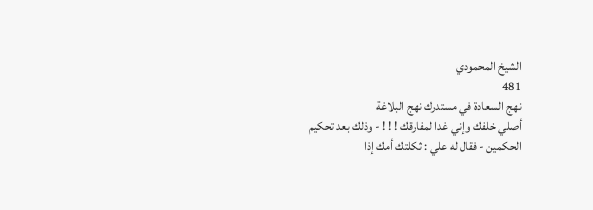الشيخ المحمودي
481
نهج السعادة في مستدرك نهج البلاغة
أصلي خلفك وإني غدا لمفارقك ! ! ! - وذلك بعد تحكيم الحكمين - فقال له علي : ثكلتك أمك إذا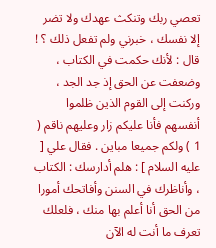تعصي ربك وتنكث عهدك ولا تضر إلا نفسك ، خبرني ولم تفعل ذلك ؟ ! قال : لأنك حكمت في الكتاب ، وضعفت عن الحق إذ جد الجد ، وركنت إلى القوم الذين ظلموا أنفسهم فأنا عليكم زار وعليهم ناقم ( 1 ) ولكم جميعا مباين . فقال علي [ عليه السلام ] : هلم أدارسك : الكتاب ، وأناظرك في السنن وأفاتحك أمورا من الحق أنا أعلم بها منك ، فلعلك تعرف ما أنت له الآن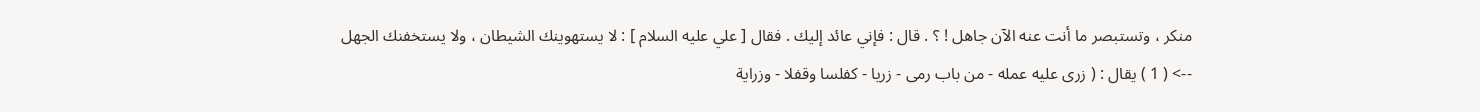منكر ، وتستبصر ما أنت عنه الآن جاهل ! ؟ . قال : فإني عائد إليك . فقال [ علي عليه السلام ] : لا يستهوينك الشيطان ، ولا يستخفنك الجهل
--> ( 1 ) يقال : ( زرى عليه عمله - من باب رمى - زريا - كفلسا وقفلا - وزراية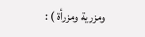ومزرية ومزرأة ) :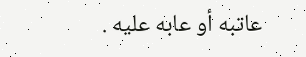عاتبه أو عابه عليه .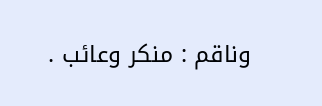وناقم : منكر وعائب .